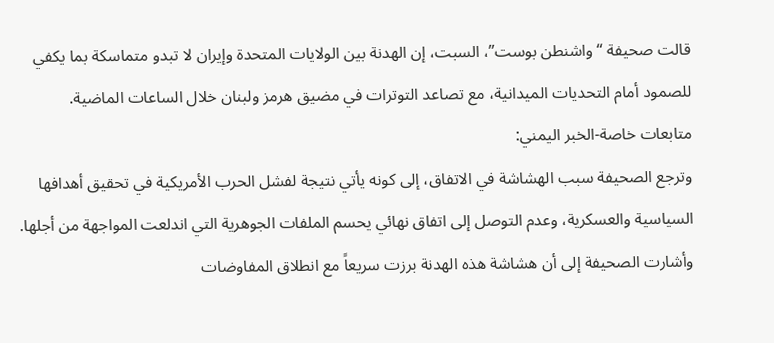قالت صحيفة “واشنطن بوست”، السبت، إن الهدنة بين الولايات المتحدة وإيران لا تبدو متماسكة بما يكفي للصمود أمام التحديات الميدانية، مع تصاعد التوترات في مضيق هرمز ولبنان خلال الساعات الماضية.
متابعات خاصة-الخبر اليمني:
وترجع الصحيفة سبب الهشاشة في الاتفاق، إلى كونه يأتي نتيجة لفشل الحرب الأمريكية في تحقيق أهدافها السياسية والعسكرية، وعدم التوصل إلى اتفاق نهائي يحسم الملفات الجوهرية التي اندلعت المواجهة من أجلها.
وأشارت الصحيفة إلى أن هشاشة هذه الهدنة برزت سريعاً مع انطلاق المفاوضات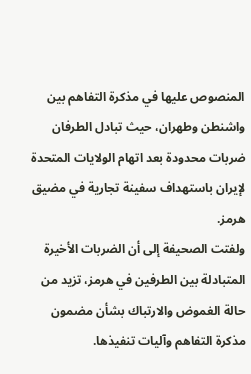المنصوص عليها في مذكرة التفاهم بين واشنطن وطهران، حيث تبادل الطرفان ضربات محدودة بعد اتهام الولايات المتحدة لإيران باستهداف سفينة تجارية في مضيق هرمز.
ولفتت الصحيفة إلى أن الضربات الأخيرة المتبادلة بين الطرفين في هرمز، تزيد من حالة الغموض والارتباك بشأن مضمون مذكرة التفاهم وآليات تنفيذها.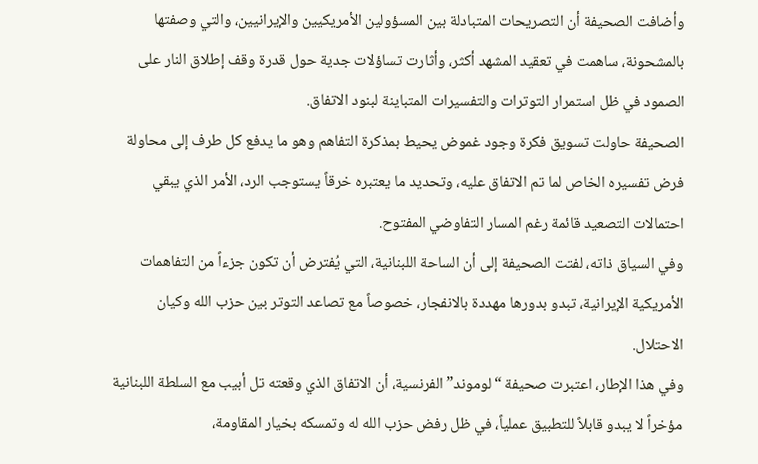وأضافت الصحيفة أن التصريحات المتبادلة بين المسؤولين الأمريكيين والإيرانيين، والتي وصفتها بالمشحونة، ساهمت في تعقيد المشهد أكثر، وأثارت تساؤلات جدية حول قدرة وقف إطلاق النار على الصمود في ظل استمرار التوترات والتفسيرات المتباينة لبنود الاتفاق.
الصحيفة حاولت تسويق فكرة وجود غموض يحيط بمذكرة التفاهم وهو ما يدفع كل طرف إلى محاولة فرض تفسيره الخاص لما تم الاتفاق عليه، وتحديد ما يعتبره خرقاً يستوجب الرد، الأمر الذي يبقي احتمالات التصعيد قائمة رغم المسار التفاوضي المفتوح.
وفي السياق ذاته، لفتت الصحيفة إلى أن الساحة اللبنانية، التي يُفترض أن تكون جزءاً من التفاهمات الأمريكية الإيرانية، تبدو بدورها مهددة بالانفجار، خصوصاً مع تصاعد التوتر بين حزب الله وكيان الاحتلال.
وفي هذا الإطار، اعتبرت صحيفة “لوموند” الفرنسية، أن الاتفاق الذي وقعته تل أبيب مع السلطة اللبنانية مؤخراً لا يبدو قابلاً للتطبيق عملياً، في ظل رفض حزب الله له وتمسكه بخيار المقاومة،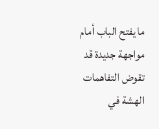ما يفتح الباب أمام مواجهة جديدة قد تقوض التفاهمات الهشة في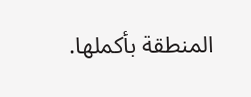المنطقة بأكملها.